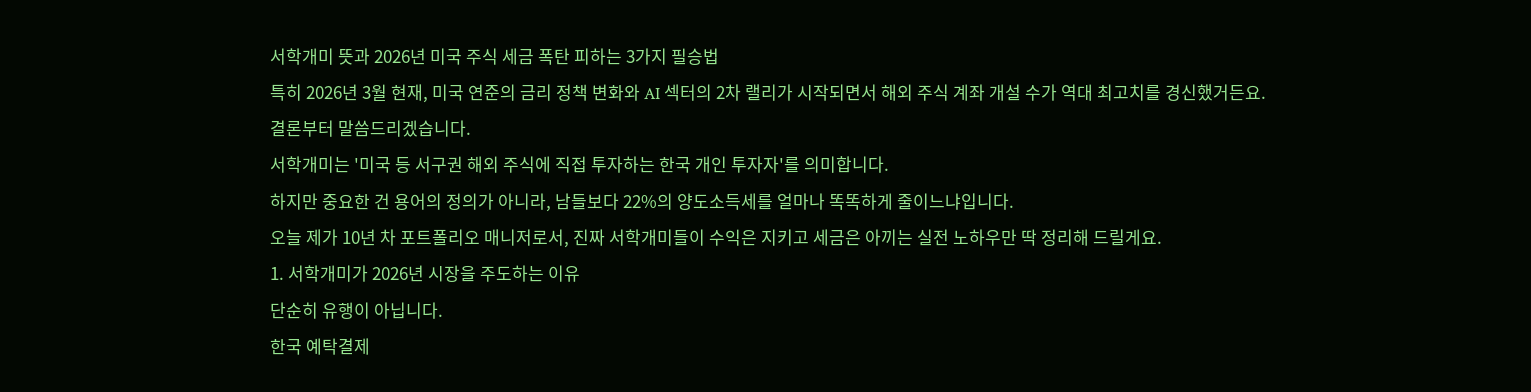서학개미 뜻과 2026년 미국 주식 세금 폭탄 피하는 3가지 필승법
특히 2026년 3월 현재, 미국 연준의 금리 정책 변화와 AI 섹터의 2차 랠리가 시작되면서 해외 주식 계좌 개설 수가 역대 최고치를 경신했거든요.
결론부터 말씀드리겠습니다.
서학개미는 '미국 등 서구권 해외 주식에 직접 투자하는 한국 개인 투자자'를 의미합니다.
하지만 중요한 건 용어의 정의가 아니라, 남들보다 22%의 양도소득세를 얼마나 똑똑하게 줄이느냐입니다.
오늘 제가 10년 차 포트폴리오 매니저로서, 진짜 서학개미들이 수익은 지키고 세금은 아끼는 실전 노하우만 딱 정리해 드릴게요.
1. 서학개미가 2026년 시장을 주도하는 이유
단순히 유행이 아닙니다.
한국 예탁결제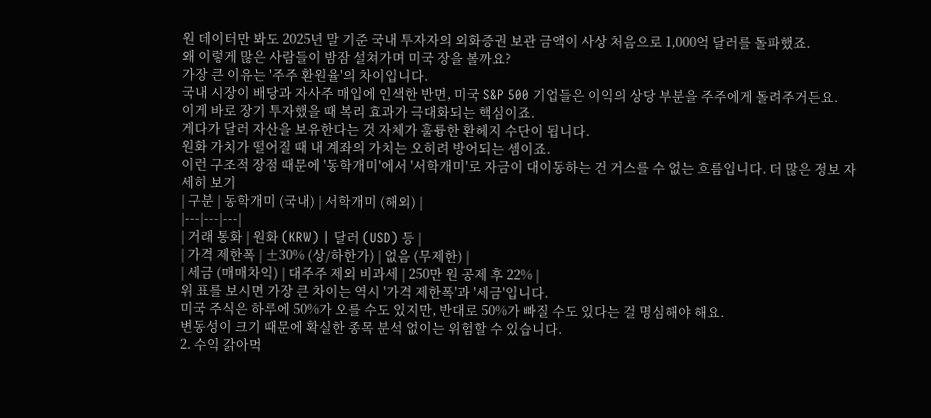원 데이터만 봐도 2025년 말 기준 국내 투자자의 외화증권 보관 금액이 사상 처음으로 1,000억 달러를 돌파했죠.
왜 이렇게 많은 사람들이 밤잠 설쳐가며 미국 장을 볼까요?
가장 큰 이유는 '주주 환원율'의 차이입니다.
국내 시장이 배당과 자사주 매입에 인색한 반면, 미국 S&P 500 기업들은 이익의 상당 부분을 주주에게 돌려주거든요.
이게 바로 장기 투자했을 때 복리 효과가 극대화되는 핵심이죠.
게다가 달러 자산을 보유한다는 것 자체가 훌륭한 환헤지 수단이 됩니다.
원화 가치가 떨어질 때 내 계좌의 가치는 오히려 방어되는 셈이죠.
이런 구조적 장점 때문에 '동학개미'에서 '서학개미'로 자금이 대이동하는 건 거스를 수 없는 흐름입니다. 더 많은 정보 자세히 보기
| 구분 | 동학개미 (국내) | 서학개미 (해외) |
|---|---|---|
| 거래 통화 | 원화 (KRW) | 달러 (USD) 등 |
| 가격 제한폭 | ±30% (상/하한가) | 없음 (무제한) |
| 세금 (매매차익) | 대주주 제외 비과세 | 250만 원 공제 후 22% |
위 표를 보시면 가장 큰 차이는 역시 '가격 제한폭'과 '세금'입니다.
미국 주식은 하루에 50%가 오를 수도 있지만, 반대로 50%가 빠질 수도 있다는 걸 명심해야 해요.
변동성이 크기 때문에 확실한 종목 분석 없이는 위험할 수 있습니다.
2. 수익 갉아먹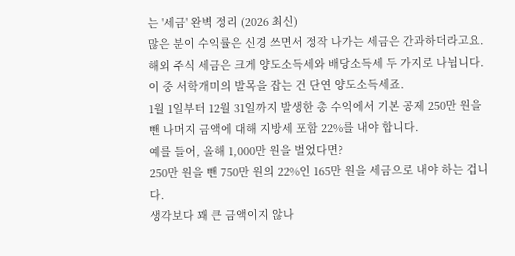는 '세금' 완벽 정리 (2026 최신)
많은 분이 수익률은 신경 쓰면서 정작 나가는 세금은 간과하더라고요.
해외 주식 세금은 크게 양도소득세와 배당소득세 두 가지로 나뉩니다.
이 중 서학개미의 발목을 잡는 건 단연 양도소득세죠.
1월 1일부터 12월 31일까지 발생한 총 수익에서 기본 공제 250만 원을 뺀 나머지 금액에 대해 지방세 포함 22%를 내야 합니다.
예를 들어, 올해 1,000만 원을 벌었다면?
250만 원을 뺀 750만 원의 22%인 165만 원을 세금으로 내야 하는 겁니다.
생각보다 꽤 큰 금액이지 않나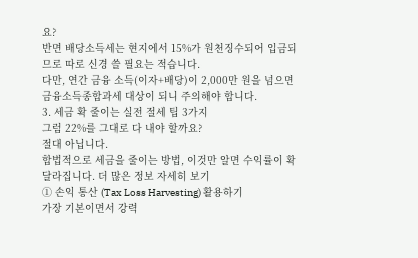요?
반면 배당소득세는 현지에서 15%가 원천징수되어 입금되므로 따로 신경 쓸 필요는 적습니다.
다만, 연간 금융 소득(이자+배당)이 2,000만 원을 넘으면 금융소득종합과세 대상이 되니 주의해야 합니다.
3. 세금 확 줄이는 실전 절세 팁 3가지
그럼 22%를 그대로 다 내야 할까요?
절대 아닙니다.
합법적으로 세금을 줄이는 방법, 이것만 알면 수익률이 확 달라집니다. 더 많은 정보 자세히 보기
① 손익 통산 (Tax Loss Harvesting) 활용하기
가장 기본이면서 강력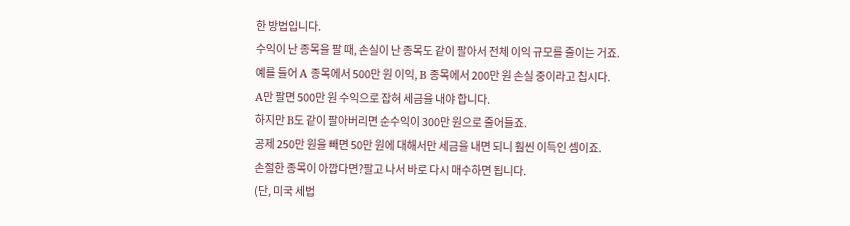한 방법입니다.
수익이 난 종목을 팔 때, 손실이 난 종목도 같이 팔아서 전체 이익 규모를 줄이는 거죠.
예를 들어 A 종목에서 500만 원 이익, B 종목에서 200만 원 손실 중이라고 칩시다.
A만 팔면 500만 원 수익으로 잡혀 세금을 내야 합니다.
하지만 B도 같이 팔아버리면 순수익이 300만 원으로 줄어들죠.
공제 250만 원을 빼면 50만 원에 대해서만 세금을 내면 되니 훨씬 이득인 셈이죠.
손절한 종목이 아깝다면?팔고 나서 바로 다시 매수하면 됩니다.
(단, 미국 세법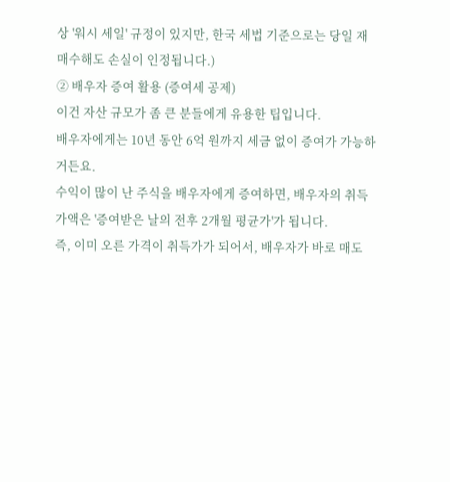상 '워시 세일' 규정이 있지만, 한국 세법 기준으로는 당일 재매수해도 손실이 인정됩니다.)
② 배우자 증여 활용 (증여세 공제)
이건 자산 규모가 좀 큰 분들에게 유용한 팁입니다.
배우자에게는 10년 동안 6억 원까지 세금 없이 증여가 가능하거든요.
수익이 많이 난 주식을 배우자에게 증여하면, 배우자의 취득 가액은 '증여받은 날의 전후 2개월 평균가'가 됩니다.
즉, 이미 오른 가격이 취득가가 되어서, 배우자가 바로 매도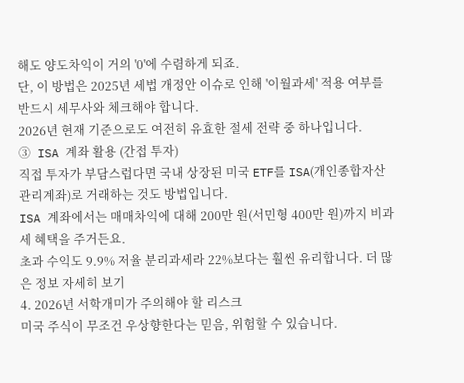해도 양도차익이 거의 '0'에 수렴하게 되죠.
단, 이 방법은 2025년 세법 개정안 이슈로 인해 '이월과세' 적용 여부를 반드시 세무사와 체크해야 합니다.
2026년 현재 기준으로도 여전히 유효한 절세 전략 중 하나입니다.
③ ISA 계좌 활용 (간접 투자)
직접 투자가 부담스럽다면 국내 상장된 미국 ETF를 ISA(개인종합자산관리계좌)로 거래하는 것도 방법입니다.
ISA 계좌에서는 매매차익에 대해 200만 원(서민형 400만 원)까지 비과세 혜택을 주거든요.
초과 수익도 9.9% 저율 분리과세라 22%보다는 훨씬 유리합니다. 더 많은 정보 자세히 보기
4. 2026년 서학개미가 주의해야 할 리스크
미국 주식이 무조건 우상향한다는 믿음, 위험할 수 있습니다.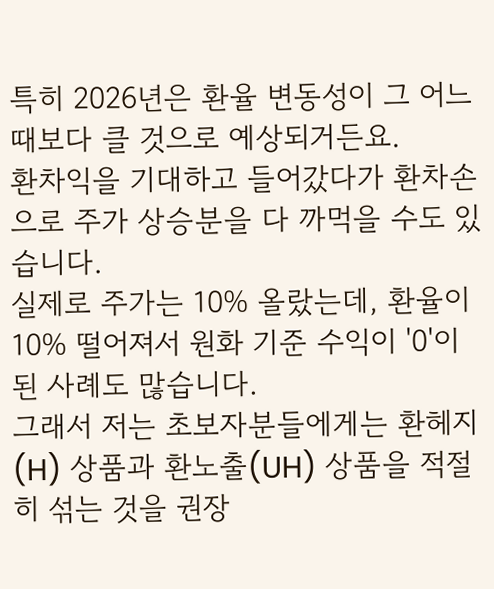특히 2026년은 환율 변동성이 그 어느 때보다 클 것으로 예상되거든요.
환차익을 기대하고 들어갔다가 환차손으로 주가 상승분을 다 까먹을 수도 있습니다.
실제로 주가는 10% 올랐는데, 환율이 10% 떨어져서 원화 기준 수익이 '0'이 된 사례도 많습니다.
그래서 저는 초보자분들에게는 환헤지(H) 상품과 환노출(UH) 상품을 적절히 섞는 것을 권장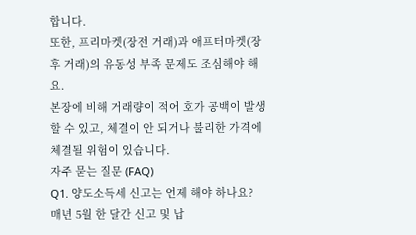합니다.
또한, 프리마켓(장전 거래)과 애프터마켓(장후 거래)의 유동성 부족 문제도 조심해야 해요.
본장에 비해 거래량이 적어 호가 공백이 발생할 수 있고, 체결이 안 되거나 불리한 가격에 체결될 위험이 있습니다.
자주 묻는 질문 (FAQ)
Q1. 양도소득세 신고는 언제 해야 하나요?
매년 5월 한 달간 신고 및 납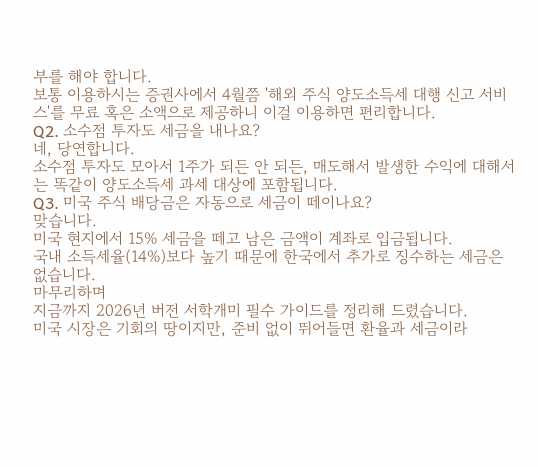부를 해야 합니다.
보통 이용하시는 증권사에서 4월쯤 '해외 주식 양도소득세 대행 신고 서비스'를 무료 혹은 소액으로 제공하니 이걸 이용하면 편리합니다.
Q2. 소수점 투자도 세금을 내나요?
네, 당연합니다.
소수점 투자도 모아서 1주가 되든 안 되든, 매도해서 발생한 수익에 대해서는 똑같이 양도소득세 과세 대상에 포함됩니다.
Q3. 미국 주식 배당금은 자동으로 세금이 떼이나요?
맞습니다.
미국 현지에서 15% 세금을 떼고 남은 금액이 계좌로 입금됩니다.
국내 소득세율(14%)보다 높기 때문에 한국에서 추가로 징수하는 세금은 없습니다.
마무리하며
지금까지 2026년 버전 서학개미 필수 가이드를 정리해 드렸습니다.
미국 시장은 기회의 땅이지만, 준비 없이 뛰어들면 환율과 세금이라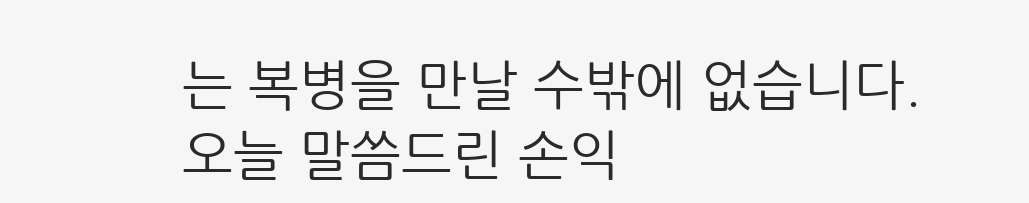는 복병을 만날 수밖에 없습니다.
오늘 말씀드린 손익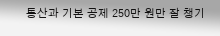통산과 기본 공제 250만 원만 잘 챙기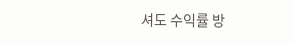셔도 수익률 방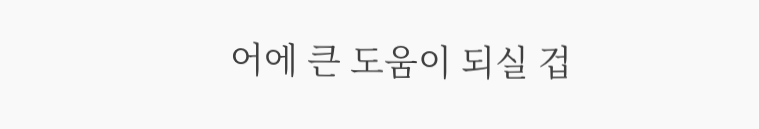어에 큰 도움이 되실 겁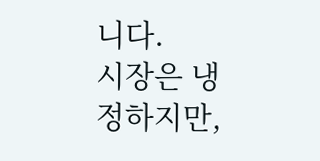니다.
시장은 냉정하지만,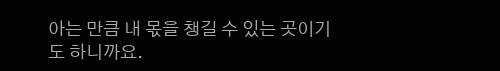아는 만큼 내 몫을 챙길 수 있는 곳이기도 하니까요.